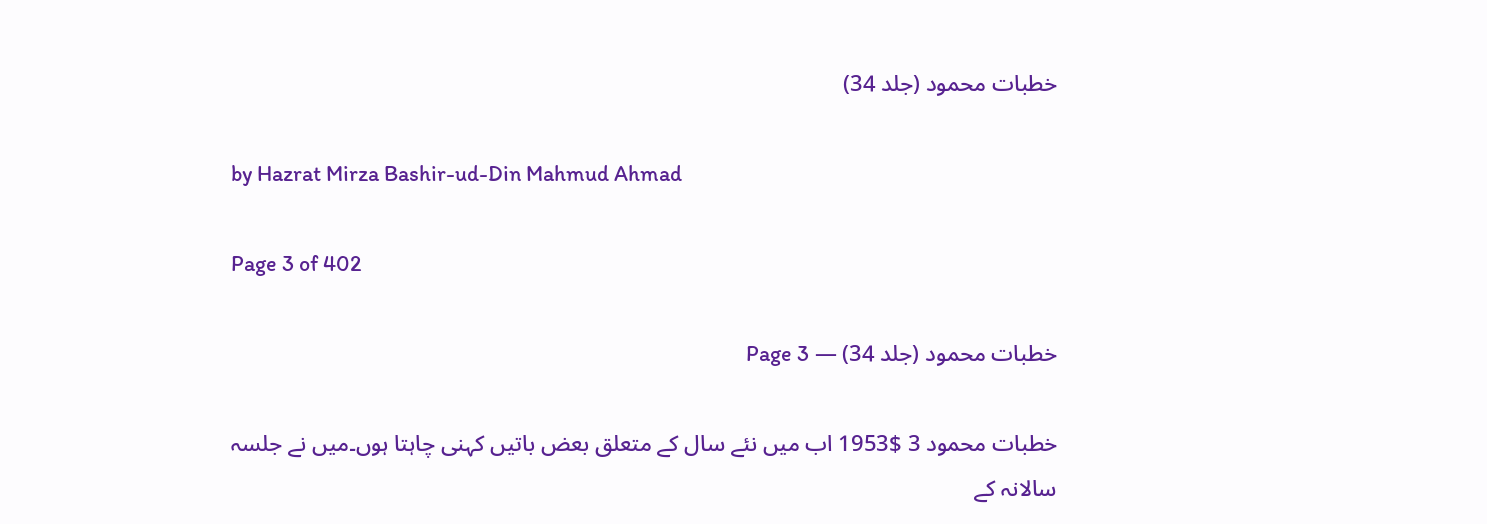خطبات محمود (جلد 34)

by Hazrat Mirza Bashir-ud-Din Mahmud Ahmad

Page 3 of 402

خطبات محمود (جلد 34) — Page 3

خطبات محمود 3 $1953 اب میں نئے سال کے متعلق بعض باتیں کہنی چاہتا ہوں۔میں نے جلسہ سالانہ کے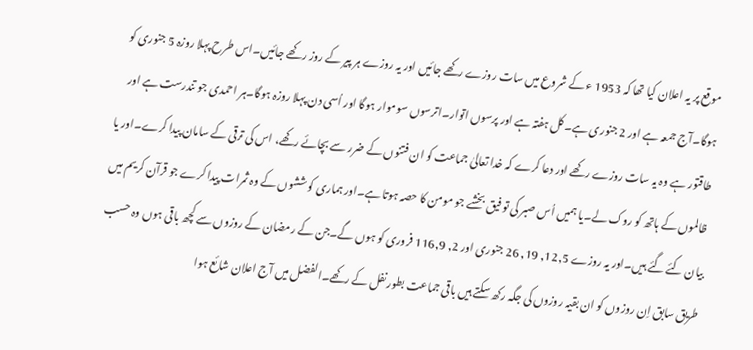موقع پر یہ اعلان کیا تھا کہ 1953 ء کے شروع میں سات روزے رکھے جائیں اور یہ روزے ہر پیر کے روز ر کھے جائیں۔اس طرح پہلا روزہ 5 جنوری کو ہوگا۔آج جمعہ ہے اور 2 جنوری ہے۔کل ہفتہ ہے اور پرسوں اتوار۔اترسوں سوموار ہوگا اور اُسی دن پہلا روزہ ہوگا۔ہر احمدی جو تندرست ہے اور طاقتور ہے وہ یہ سات روزے رکھے اور دعا کرے کہ خدا تعالیٰ جماعت کو ان فتنوں کے ضرر سے بچائے رکھے، اس کی ترقی کے سامان پیدا کرے۔اور یا ظالموں کے ہاتھ کو روک لے۔یا ہمیں اُس صبر کی تو فیق بخشے جو مومن کا حصہ ہوتا ہے۔اور ہماری کوششوں کے وہ ثمرات پیدا کرے جو قرآن کریم میں بیان کئے گئے ہیں۔اور یہ روزے 12,5, 19, 26 جنوری اور 2, 116,9 فروری کو ہوں گے۔جن کے رمضان کے روزوں سے کچھ باقی ہوں وہ حسب طریق سابق اِن روزوں کو ان بقیہ روزوں کی جگہ رکھ سکتے ہیں باقی جماعت بطور نفل کے رکھے۔الفضل میں آج اعلان شائع ہوا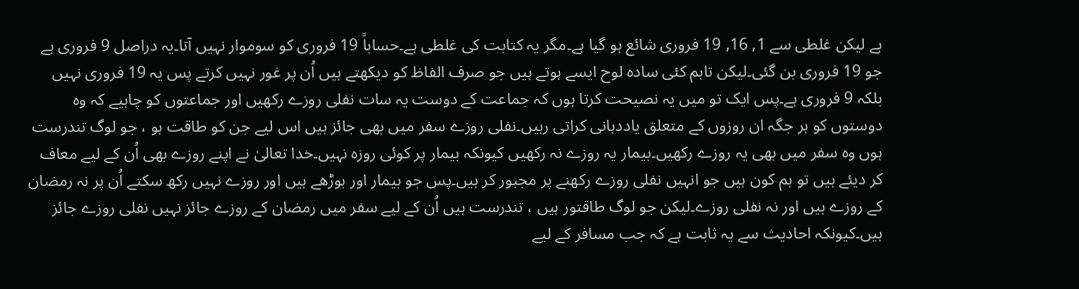ہے لیکن غلطی سے 1, 16, 19 فروری شائع ہو گیا ہے۔مگر یہ کتابت کی غلطی ہے۔حساباً 19 فروری کو سوموار نہیں آتا۔یہ دراصل 9 فروری ہے جو 19 فروری بن گئی۔لیکن تاہم کئی سادہ لوح ایسے ہوتے ہیں جو صرف الفاظ کو دیکھتے ہیں اُن پر غور نہیں کرتے پس یہ 19 فروری نہیں بلکہ 9 فروری ہے۔پس ایک تو میں یہ نصیحت کرتا ہوں کہ جماعت کے دوست یہ سات نفلی روزے رکھیں اور جماعتوں کو چاہیے کہ وہ دوستوں کو ہر جگہ ان روزوں کے متعلق یاددہانی کراتی رہیں۔نفلی روزے سفر میں بھی جائز ہیں اس لیے جن کو طاقت ہو ، جو لوگ تندرست ہوں وہ سفر میں بھی یہ روزے رکھیں۔بیمار یہ روزے نہ رکھیں کیونکہ بیمار پر کوئی روزہ نہیں۔خدا تعالیٰ نے اپنے روزے بھی اُن کے لیے معاف کر دیئے ہیں تو ہم کون ہیں جو انہیں نفلی روزے رکھنے پر مجبور کر ہیں۔پس جو بیمار اور بوڑھے ہیں اور روزے نہیں رکھ سکتے اُن پر نہ رمضان کے روزے ہیں اور نہ نفلی روزے۔لیکن جو لوگ طاقتور ہیں ، تندرست ہیں اُن کے لیے سفر میں رمضان کے روزے جائز نہیں نفلی روزے جائز ہیں۔کیونکہ احادیث سے یہ ثابت ہے کہ جب مسافر کے لیے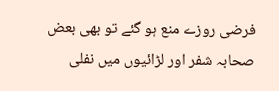فرضی روزے منع ہو گئے تو بھی بعض صحابہ شفر اور لڑائیوں میں نفلی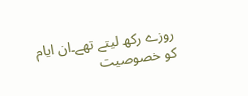روزے رکھ لیتے تھے۔ان ایام کو خصوصیت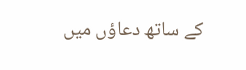کے ساتھ دعاؤں میں